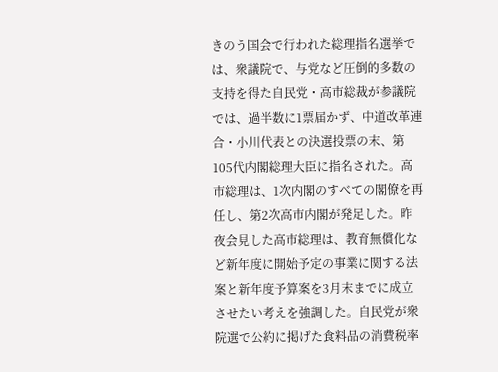きのう国会で行われた総理指名選挙では、衆議院で、与党など圧倒的多数の支持を得た自民党・高市総裁が参議院では、過半数に1票届かず、中道改革連合・小川代表との決選投票の末、第105代内閣総理大臣に指名された。高市総理は、1次内閣のすべての閣僚を再任し、第2次高市内閣が発足した。昨夜会見した高市総理は、教育無償化など新年度に開始予定の事業に関する法案と新年度予算案を3月末までに成立させたい考えを強調した。自民党が衆院選で公約に掲げた食料品の消費税率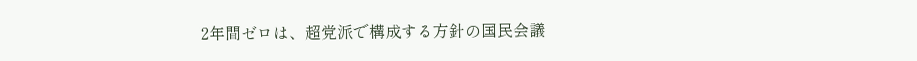2年間ゼロは、超党派で構成する方針の国民会議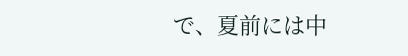で、夏前には中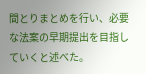間とりまとめを行い、必要な法案の早期提出を目指していくと述べた。